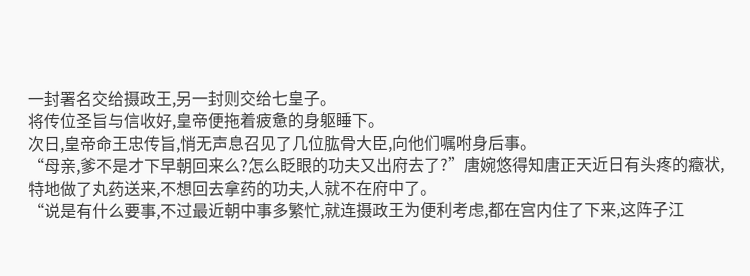一封署名交给摄政王,另一封则交给七皇子。
将传位圣旨与信收好,皇帝便拖着疲惫的身躯睡下。
次日,皇帝命王忠传旨,悄无声息召见了几位肱骨大臣,向他们嘱咐身后事。
“母亲,爹不是才下早朝回来么?怎么眨眼的功夫又出府去了?”唐婉悠得知唐正天近日有头疼的癥状,特地做了丸药送来,不想回去拿药的功夫,人就不在府中了。
“说是有什么要事,不过最近朝中事多繁忙,就连摄政王为便利考虑,都在宫内住了下来,这阵子江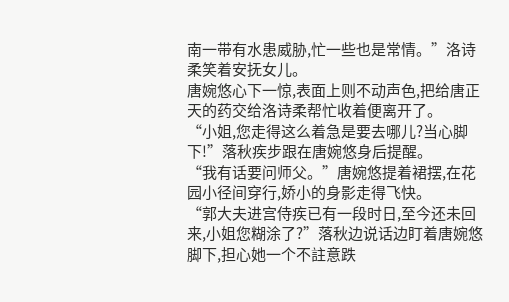南一带有水患威胁,忙一些也是常情。”洛诗柔笑着安抚女儿。
唐婉悠心下一惊,表面上则不动声色,把给唐正天的药交给洛诗柔帮忙收着便离开了。
“小姐,您走得这么着急是要去哪儿?当心脚下!”落秋疾步跟在唐婉悠身后提醒。
“我有话要问师父。”唐婉悠提着裙摆,在花园小径间穿行,娇小的身影走得飞快。
“郭大夫进宫侍疾已有一段时日,至今还未回来,小姐您糊涂了?”落秋边说话边盯着唐婉悠脚下,担心她一个不註意跌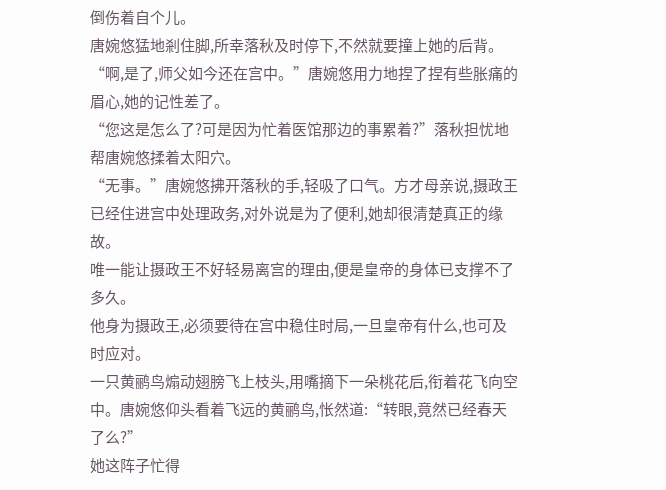倒伤着自个儿。
唐婉悠猛地剎住脚,所幸落秋及时停下,不然就要撞上她的后背。
“啊,是了,师父如今还在宫中。”唐婉悠用力地捏了捏有些胀痛的眉心,她的记性差了。
“您这是怎么了?可是因为忙着医馆那边的事累着?”落秋担忧地帮唐婉悠揉着太阳穴。
“无事。”唐婉悠拂开落秋的手,轻吸了口气。方才母亲说,摄政王已经住进宫中处理政务,对外说是为了便利,她却很清楚真正的缘故。
唯一能让摄政王不好轻易离宫的理由,便是皇帝的身体已支撑不了多久。
他身为摄政王,必须要待在宫中稳住时局,一旦皇帝有什么,也可及时应对。
一只黄鹂鸟煽动翅膀飞上枝头,用嘴摘下一朵桃花后,衔着花飞向空中。唐婉悠仰头看着飞远的黄鹂鸟,怅然道:“转眼,竟然已经春天了么?”
她这阵子忙得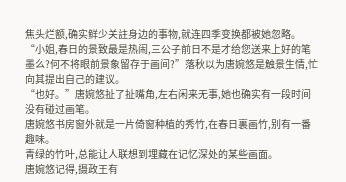焦头烂额,确实鲜少关註身边的事物,就连四季变换都被她忽略。
“小姐,春日的景致最是热闹,三公子前日不是才给您送来上好的笔墨么?何不将眼前景象留存于画间?”落秋以为唐婉悠是触景生情,忙向其提出自己的建议。
“也好。”唐婉悠扯了扯嘴角,左右闲来无事,她也确实有一段时间没有碰过画笔。
唐婉悠书房窗外就是一片倚窗种植的秀竹,在春日裏画竹,别有一番趣味。
青绿的竹叶,总能让人联想到埋藏在记忆深处的某些画面。
唐婉悠记得,摄政王有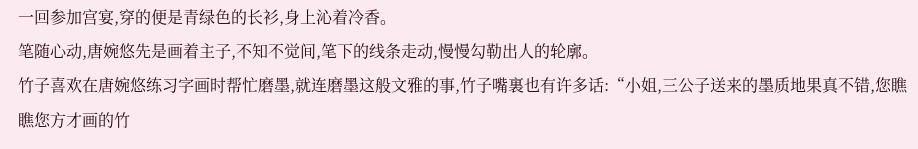一回参加宫宴,穿的便是青绿色的长衫,身上沁着冷香。
笔随心动,唐婉悠先是画着主子,不知不觉间,笔下的线条走动,慢慢勾勒出人的轮廓。
竹子喜欢在唐婉悠练习字画时帮忙磨墨,就连磨墨这般文雅的事,竹子嘴裏也有许多话:“小姐,三公子送来的墨质地果真不错,您瞧瞧您方才画的竹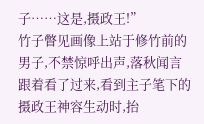子……这是,摄政王!”
竹子瞥见画像上站于修竹前的男子,不禁惊呼出声,落秋闻言跟着看了过来,看到主子笔下的摄政王神容生动时,抬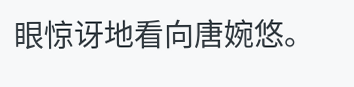眼惊讶地看向唐婉悠。